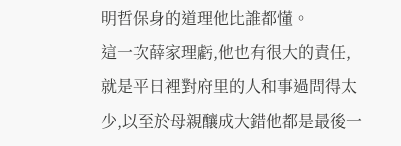明哲保身的道理他比誰都懂。
這一次薛家理虧,他也有很大的責任,就是平日裡對府里的人和事過問得太少,以至於母親釀成大錯他都是最後一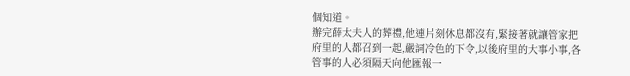個知道。
辦完薛太夫人的葬禮,他連片刻休息都沒有,緊接著就讓管家把府里的人都召到一起,嚴詞冷色的下令,以後府里的大事小事,各管事的人必須隔天向他匯報一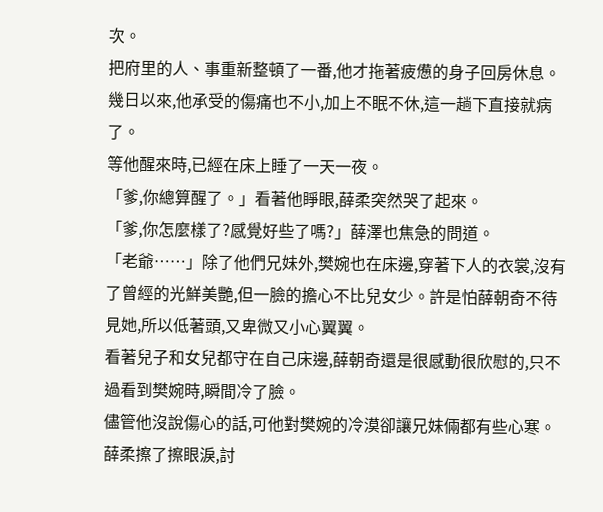次。
把府里的人、事重新整頓了一番,他才拖著疲憊的身子回房休息。幾日以來,他承受的傷痛也不小,加上不眠不休,這一趟下直接就病了。
等他醒來時,已經在床上睡了一天一夜。
「爹,你總算醒了。」看著他睜眼,薛柔突然哭了起來。
「爹,你怎麼樣了?感覺好些了嗎?」薛澤也焦急的問道。
「老爺……」除了他們兄妹外,樊婉也在床邊,穿著下人的衣裳,沒有了曾經的光鮮美艷,但一臉的擔心不比兒女少。許是怕薛朝奇不待見她,所以低著頭,又卑微又小心翼翼。
看著兒子和女兒都守在自己床邊,薛朝奇還是很感動很欣慰的,只不過看到樊婉時,瞬間冷了臉。
儘管他沒說傷心的話,可他對樊婉的冷漠卻讓兄妹倆都有些心寒。
薛柔擦了擦眼淚,討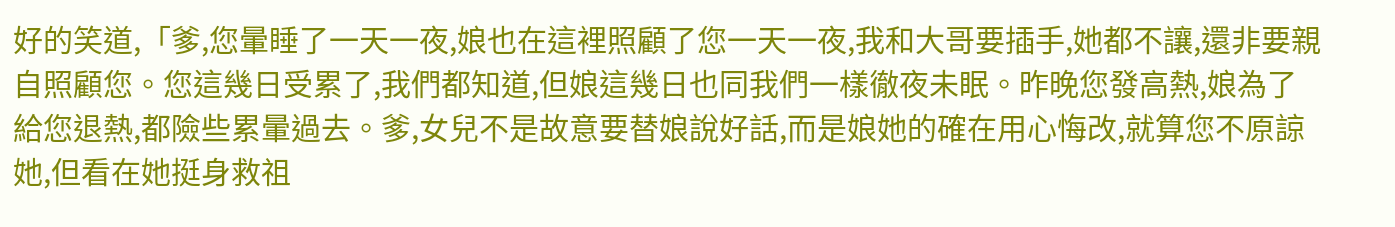好的笑道,「爹,您暈睡了一天一夜,娘也在這裡照顧了您一天一夜,我和大哥要插手,她都不讓,還非要親自照顧您。您這幾日受累了,我們都知道,但娘這幾日也同我們一樣徹夜未眠。昨晚您發高熱,娘為了給您退熱,都險些累暈過去。爹,女兒不是故意要替娘說好話,而是娘她的確在用心悔改,就算您不原諒她,但看在她挺身救祖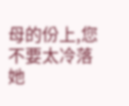母的份上,您不要太冷落她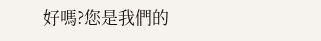好嗎?您是我們的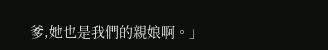爹,她也是我們的親娘啊。」